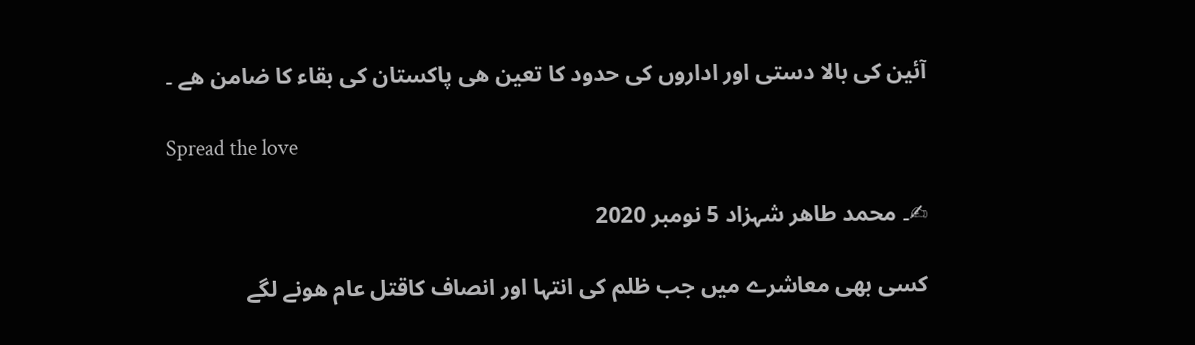آئین کی بالا دستی اور اداروں کی حدود کا تعین ھی پاکستان کی بقاء کا ضامن ھے ۔

Spread the love

✍۔ محمد طاھر شہزاد 5 نومبر 2020

کسی بھی معاشرے میں جب ظلم کی انتہا اور انصاف کاقتل عام ھونے لگے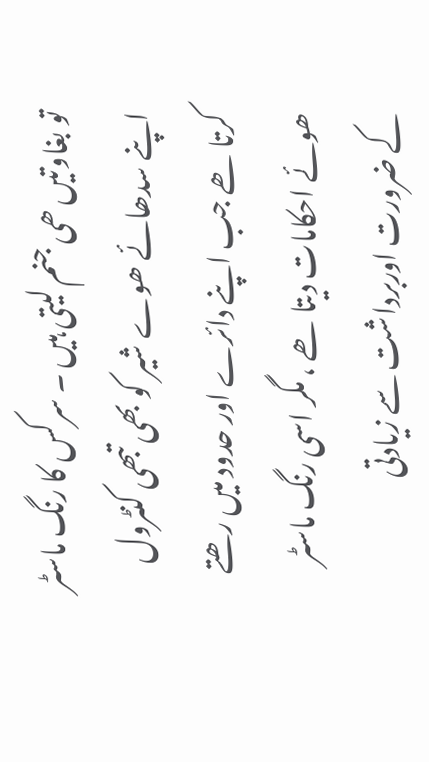تو بغاوتیں ھی جنم لیتی ہیں ۔ سرکس کا رنگ ماسٹر اپنے سدھائے ھوے شیر کو بھی تبھی کنٹرول کرتا ھے جب اپنے دائرے اور حدود میں رھتے ھوئے احکامات دیتا ھے ، مگر اسی رنگ ماسٹر کے ضرورت اوربرداشت سے زیادتی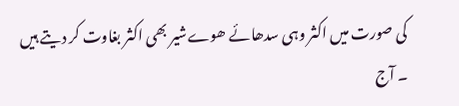کی صورت میں اکثر وہی سدھائے ھوےشیر بھی اکثر بغاوت کر دیتے ہیں ۔ آج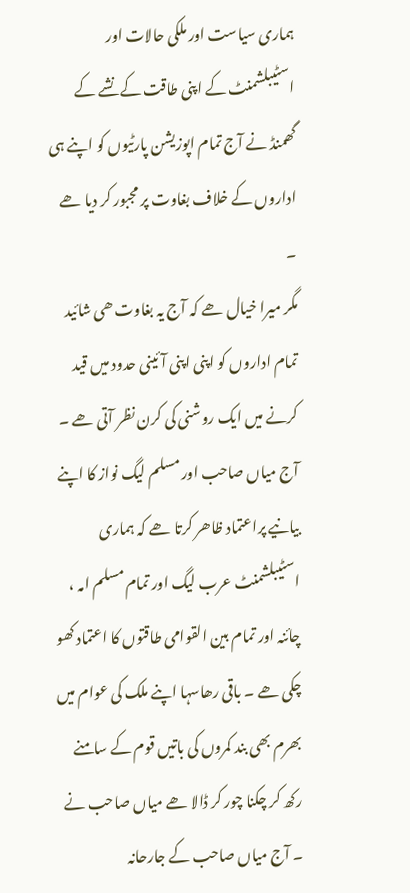ہماری سیاست اور ملکی حالات اور اسٹیبلشمنٹ کے اپنی طاقت کے نشے کے گھمنڈ نے آج تمام اپوزیشن پارٹیوں کو اپنے ہی اداروں کے خلاف بغاوت پر مجبور کر دیا ھے ۔
مگر میرا خیال ھے کہ آج یہ بغاوت ھی شائید تمام اداروں کو اپنی اپنی آئینی حدود میں قید کرنے میں ایک روشنی کی کرن نظر آتی ھے ۔
آج میاں صاحب اور مسلم لیگ نواز کا اپنے بیانیے پراعتماد ظاھر کرتا ھے کہ ہماری اسٹیبلشمنٹ عرب لیگ اور تمام مسلم امہ ، چائنہ اور تمام بین القوامی طاقتوں کا اعتماد کھو چکی ھے ۔ باقی رھاسہا اپنے ملک کی عوام میں بھرم بھی بند کمروں کی باتیں قوم کے سامنے رکھ کر چکنا چور کر ڈالا ھے میاں صاحب نے ۔ آج میاں صاحب کے جارحانہ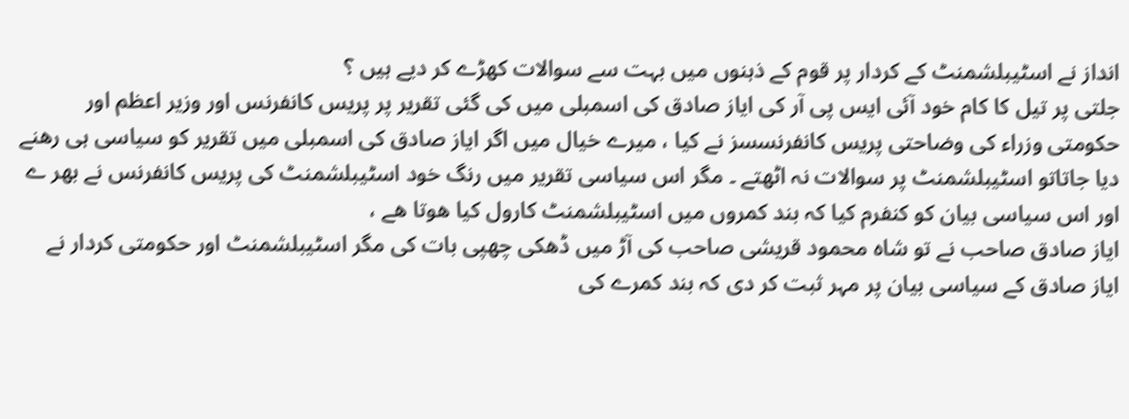انداز نے اسٹیبلشمنٹ کے کردار پر قوم کے ذہنوں میں بہت سے سوالات کھڑے کر دیے ہیں ؟
جلتی پر تیل کا کام خود آئی ایس پی آر کی ایاز صادق کی اسمبلی میں کی گئی تقریر پر پریس کانفرنس اور وزیر اعظم اور حکومتی وزراء کی وضاحتی پریس کانفرنسسز نے کیا ، میرے خیال میں اگر ایاز صادق کی اسمبلی میں تقریر کو سیاسی ہی رھنے دیا جاتاتو اسٹیبلشمنٹ پر سوالات نہ اٹھتے ۔ مگر اس سیاسی تقریر میں رنگ خود اسٹیبلشمنٹ کی پریس کانفرنس نے بھر ے اور اس سیاسی بیان کو کنفرم کیا کہ بند کمروں میں اسٹیبلشمنٹ کارول کیا ھوتا ھے ،
ایاز صادق صاحب نے تو شاہ محمود قریشی صاحب کی آڑ میں ڈھکی چھپی بات کی مگر اسٹیبلشمنٹ اور حکومتی کردار نے ایاز صادق کے سیاسی بیان پر مہر ثبت کر دی کہ بند کمرے کی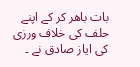بات باھر کر کے اپنے حلف کی خلاف ورزی کی ایاز صادق نے ۔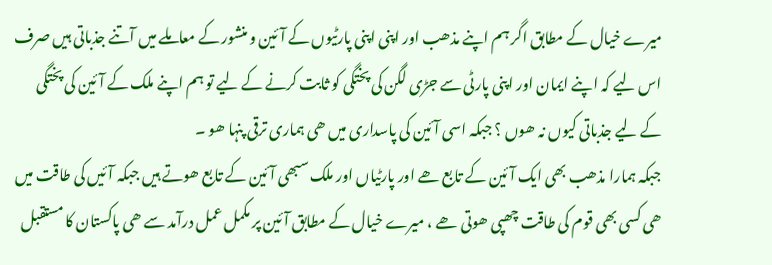میرے خیال کے مطابق اگر ہم اپنے مذھب اور اپنی اپنی پارٹیوں کے آئین و منشور کے معاملے میں آتنے جذباتی ہیں صرف اس لیے کہ اپنے ایمان اور اپنی پارٹی سے جڑی لگن کی پختگی کو ثابت کرنے کے لیے تو ہم اپنے ملک کے آئین کی پختگی کے لیے جذباتی کیوں نہ ھوں ؟ جبکہ اسی آئین کی پاسداری میں ھی ہماری ترقی پنہا ھو ۔
جبکہ ہمارا مذھب بھی ایک آئین کے تابع ھے اور پارٹیاں اور ملک سبھی آئین کے تابع ھوتے ہیں جبکہ آئیں کی طاقت میں ھی کسی بھی قوم کی طاقت چھپی ھوتی ھے ، میرے خیال کے مطابق آئین پر مکمل عمل درآمد سے ھی پاکستان کا مستقبل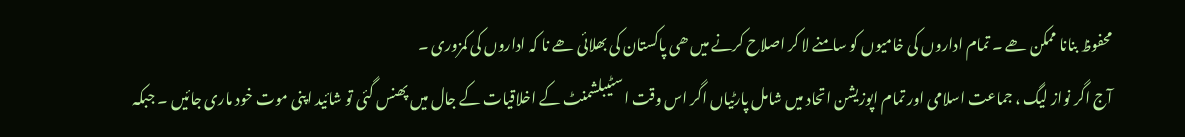محفوظ بنانا ممکن ھے ۔ تمام اداروں کی خامیوں کو سامنے لا کر اصلاح کرنے میں ھی پاکستان کی بھلائی ھے نا کہ اداروں کی کمزوری ۔
آج اگر نواز لیگ ، جماعت اسلامی اور تمام اپوزیشن اتحاد میں شامل پارٹیاں اگر اس وقت اسٹیبلشمنٹ کے اخلاقیات کے جال میں پھنس گئی تو شائید اپنی موت خود ماری جائیں ۔ جبکہ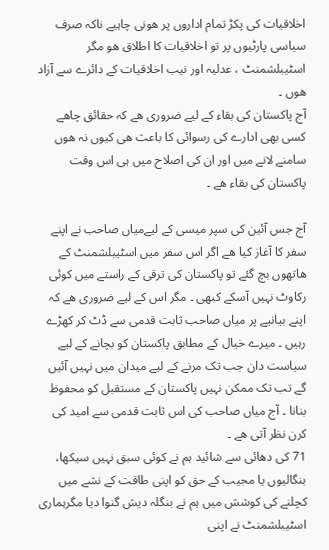اخلاقیات کی پکڑ تمام اداروں پر ھونی چاہیے ناکہ صرف سیاسی پارٹیوں پر تو اخلاقیات کا اطلاق ھو مگر اسٹیبلشمنٹ ، عدلیہ اور نیب اخلاقیات کے دائرے سے آزاد ھوں ۔
آج پاکستان کی بقاء کے لیے ضروری ھے کہ حقائق چاھے کسی بھی ادارے کی رسوائی کا باعث ھی کیوں نہ ھوں سامنے لانے میں اور ان کی اصلاح میں ہی اس وقت پاکستان کی بقاء ھے ۔

آج جس آئین کی سپر میسی کے لیےمیاں صاحب نے اپنے سفر کا آغاز کیا ھے اگر اس سفر میں اسٹیبلشمنٹ کے ھاتھوں بچ گئے تو پاکستان کی ترقی کے راستے میں کوئی رکاوٹ نہیں آسکے کبھی ۔ مگر اس کے لیے ضروری ھے کہ اپنے بیانیے پر میاں صاحب ثابت قدمی سے ڈٹ کر کھڑے رہیں ۔ میرے خیال کے مطابق پاکستان کو بچانے کے لیے سیاست دان جب تک مرنے کے لیے میدان میں نہیں آئیں گے تب تک ممکن نہیں پاکستان کے مستقبل کو محفوظ بنانا ۔ آج میاں صاحب کی اس ثابت قدمی سے امید کی کرن نظر آتی ھے ۔
71 کی دھائی سے شائید ہم نے کوئی سبق نہیں سیکھا، بنگالیوں یا مجیب کے حق کو اپنی طاقت کے نشے میں کچلنے کی کوشش میں ہم نے بنگلہ دیش گنوا دیا مگرہماری اسٹیبلشمنٹ نے اپنی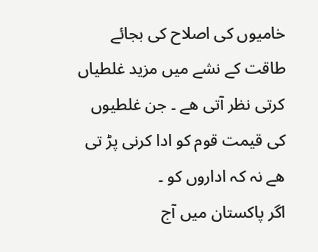خامیوں کی اصلاح کی بجائے طاقت کے نشے میں مزید غلطیاں کرتی نظر آتی ھے ۔ جن غلطیوں کی قیمت قوم کو ادا کرنی پڑ تی ھے نہ کہ اداروں کو ۔
اگر پاکستان میں آج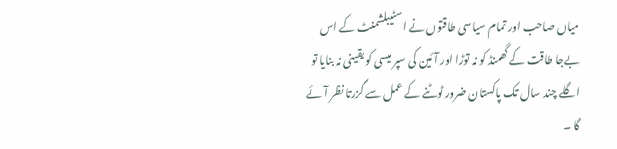میاں صاحب اور تمام سیاسی طاقتوں نے اسٹیبلشمنٹ کے اس بےجا طاقت کے گھمنڈ کو نہ توڑا اور آئین کی سپر میسی کو یقینی نہ بنایا تو اگلے چند سال تک پاکستان ضرور ٹوٹنے کے عمل سے گزرتا نظر آئے گا ۔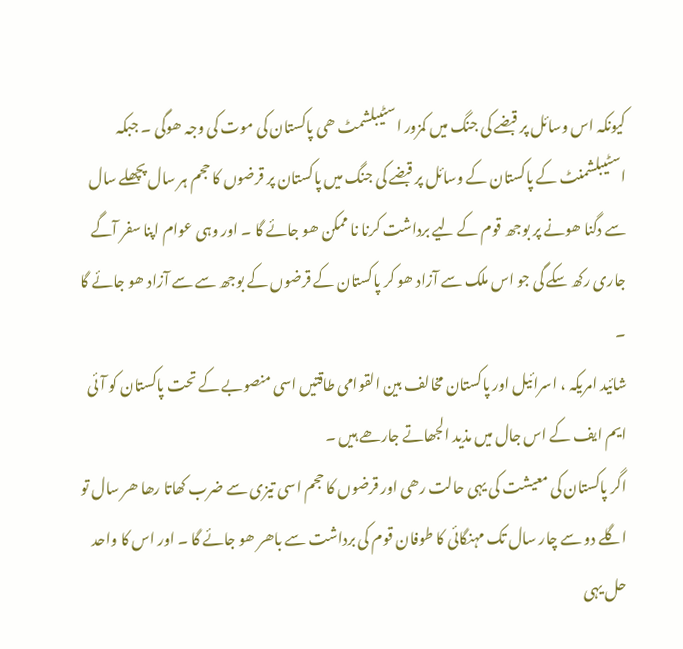کیونکہ اس وسائل پر قبضے کی جنگ میں کمزور اسٹیبلشمٹ ھی پاکستان کی موت کی وجہ ھوگی ۔ جبکہ اسٹیبلشمنٹ کے پاکستان کے وسائل پر قبضے کی جنگ میں پاکستان پر قرضوں کا حجم ہر سال پچھلے سال سے دگنا ھونے پر بوجھ قوم کے لیے برداشت کرنا نا ممکن ھو جائے گا ۔ اور وہی عوام اپنا سفر آگے جاری رکھ سکے گی جو اس ملک سے آزاد ھو کر پاکستان کے قرضوں کے بوجھ سے سے آزاد ھو جائے گا ۔
شائید امریکہ ، اسرائیل اور پاکستان مخالف بین القوامی طاقتیں اسی منصوبے کے تحت پاکستان کو آئی ایم ایف کے اس جال میں مذید الجھاتے جارھے ہیں ۔
اگر پاکستان کی معیشت کی یہی حالت رھی اور قرضوں کا حجم اسی تیزی سے ضرب کھاتا رھا ھر سال تو اگلے دو سے چار سال تک مہنگائی کا طوفان قوم کی برداشت سے باھر ھو جائے گا ۔ اور اس کا واحد حل یہی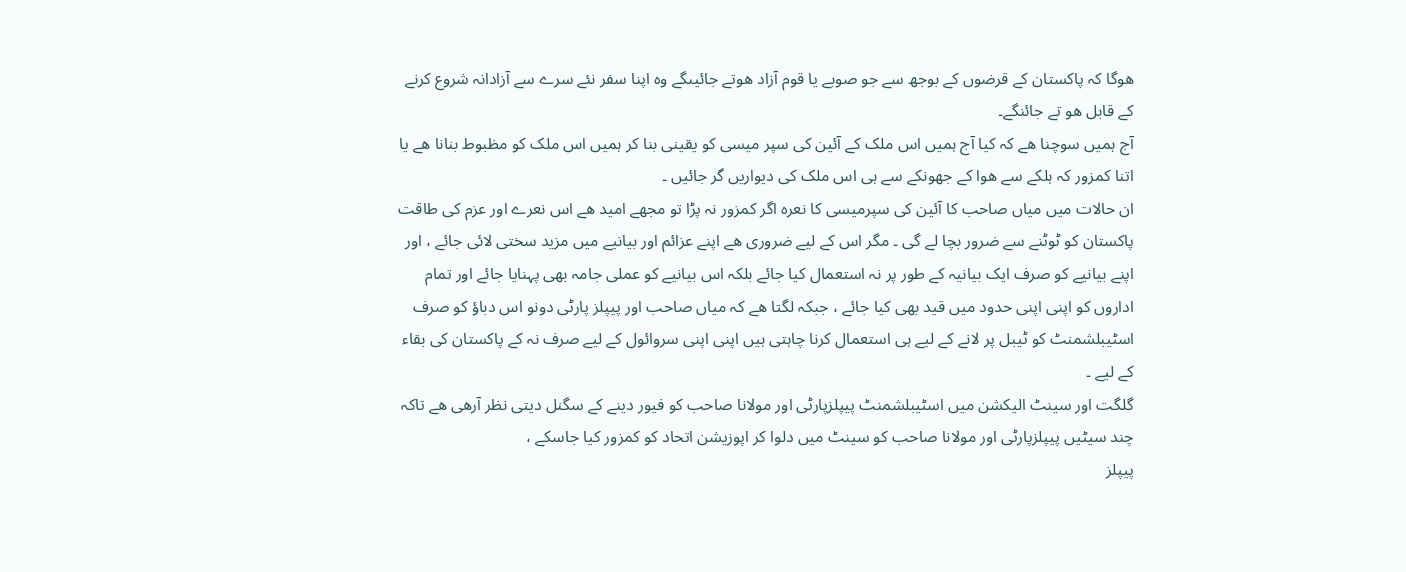ھوگا کہ پاکستان کے قرضوں کے بوجھ سے جو صوبے یا قوم آزاد ھوتے جائیںگے وہ اپنا سفر نئے سرے سے آزادانہ شروع کرنے کے قابل ھو تے جائنگے۔
آج ہمیں سوچنا ھے کہ کیا آج ہمیں اس ملک کے آئین کی سپر میسی کو یقینی بنا کر ہمیں اس ملک کو مظبوط بنانا ھے یا اتنا کمزور کہ ہلکے سے ھوا کے جھونکے سے ہی اس ملک کی دیواریں گر جائیں ۔
ان حالات میں میاں صاحب کا آئین کی سپرمیسی کا نعرہ اگر کمزور نہ پڑا تو مجھے امید ھے اس نعرے اور عزم کی طاقت پاکستان کو ٹوٹنے سے ضرور بچا لے گی ۔ مگر اس کے لیے ضروری ھے اپنے عزائم اور بیانیے میں مزید سختی لائی جائے ، اور اپنے بیانیے کو صرف ایک بیانیہ کے طور پر نہ استعمال کیا جائے بلکہ اس بیانیے کو عملی جامہ بھی پہنایا جائے اور تمام اداروں کو اپنی اپنی حدود میں قید بھی کیا جائے ، جبکہ لگتا ھے کہ میاں صاحب اور پیپلز پارٹی دونو اس دباؤ کو صرف اسٹیبلشمنٹ کو ٹیبل پر لانے کے لیے ہی استعمال کرنا چاہتی ہیں اپنی اپنی سروائول کے لیے صرف نہ کے پاکستان کی بقاء کے لیے ۔
گلگت اور سینٹ الیکشن میں اسٹیبلشمنٹ پیپلزپارٹی اور مولانا صاحب کو فیور دینے کے سگنل دیتی نظر آرھی ھے تاکہ چند سیٹیں پیپلزپارٹی اور مولانا صاحب کو سینٹ میں دلوا کر اپوزیشن اتحاد کو کمزور کیا جاسکے ،
پیپلز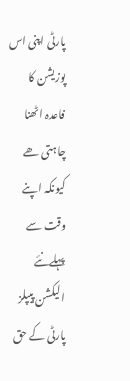پارٹی اپنی اس پوزیشن کا فاعدہ اٹھنا چاہتی ھے کیونکہ اپنے وقت سے پہلےنئے الیکشن پیپلز پارٹی کے حق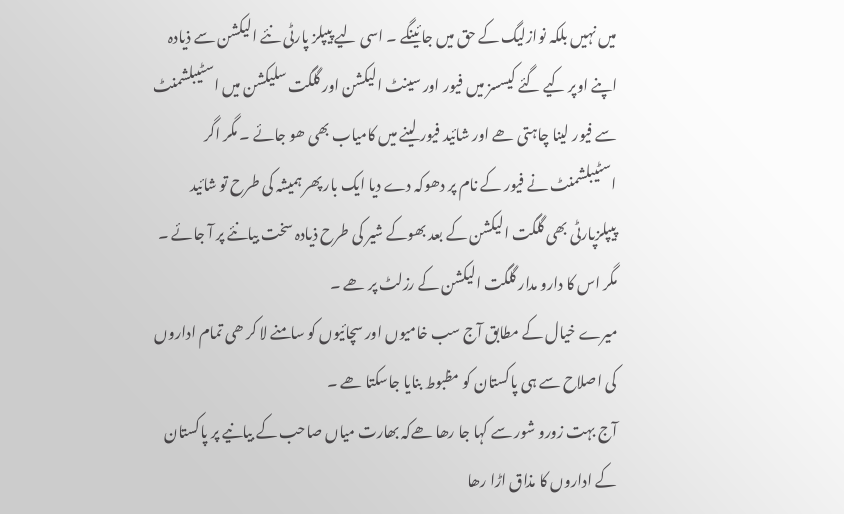میں نہیں بلکہ نوازلیگ کے حق میں جائینگے ۔ اسی لیے پیپلز پارٹی نئے الیکشن سے ذیادہ اپنے اوپر کیے گئے کیسسز میں فیور اور سینٹ الیکشن اور گلگت سلیکشن میں اسٹیبلشمنٹ سے فیور لینا چاہتی ھے اور شائید فیور لینے میں کامیاب بھی ھو جائے ۔ مگر اگر اسٹیبلشمنٹ نے فیور کے نام پر دھوکہ دے دیا ایک بار پھر ہمیشہ کی طرح تو شائید پیپلزپارٹی بھی گلگت الیکشن کے بعد بھوکے شیر کی طرح ذیادہ سخت بیانئے پر آ جائے ۔ مگر اس کا دارو مدار گلگت الیکشن کے رزلٹ پر ھے ۔
میرے خیال کے مطابق آج سب خامیوں اور سچائیوں کو سامنے لا کر ھی تمام اداروں کی اصلاح سے ہی پاکستان کو مظبوط بنایا جاسکتا ھے ۔
آج بہت زورو شور سے کہا جا رھا ھےکہ بھارت میاں صاحب کے بیانیے پر پاکستان کے اداروں کا مذاق اڑا رھا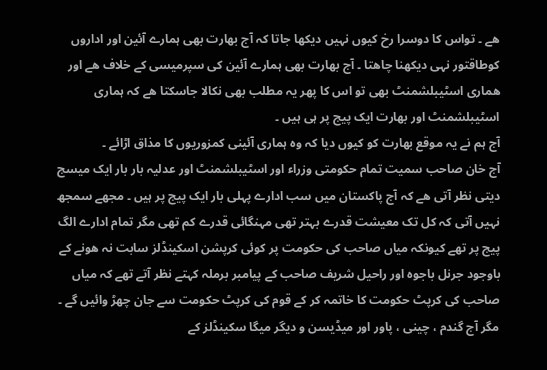ھے ۔ تواس کا دوسرا رخ کیوں نہیں دیکھا جاتا کہ آج بھارت بھی ہمارے آئین اور اداروں کوطاقتور نہی دیکھنا چاھتا ۔ آج بھارت بھی ہمارے آئین کی سپرمیسی کے خلاف ھے اور ھماری اسٹیبلشمنٹ بھی تو اس کا پھر یہ مطلب بھی نکالا جاسکتا ھے کہ ہماری اسٹیبلشمنٹ اور بھارت ایک پیج پر ہی ہیں ۔
آج ہم نے یہ موقع بھارت کو کیوں دیا کہ وہ ہماری آئینی کمزوریوں کا مذاق اڑائے ۔
آج خان صاحب سمیت تمام حکومتی وزراء اور اسٹیبلشمنٹ اور عدلیہ بار بار ایک میسج دیتی نظر آتی ھے کہ آج پاکستان میں سب ادارے پہلی بار ایک پیج پر ہیں ۔ مجھے سمجھ نہیں آتی کہ کل تک معیشت قدرے بہتر تھی مہنگائی قدرے کم تھی مگر تمام ادارے الگ پیج پر تھے کیونکہ میاں صاحب کی حکومت پر کوئی کرپشن اسکینڈلز سابت نہ ھونے کے باوجود جرنل باجوہ اور راحیل شریف صاحب کے پیامبر برملہ کہتے نظر آتے تھے کہ میاں صاحب کی کرپٹ حکومت کا خاتمہ کر کے قوم کی کرپٹ حکومت سے جان چھڑ وائیں گے ۔ مگر آج گندم ، چینی ، پاور اور میڈیسن و دیگر میگا سکینڈلز کے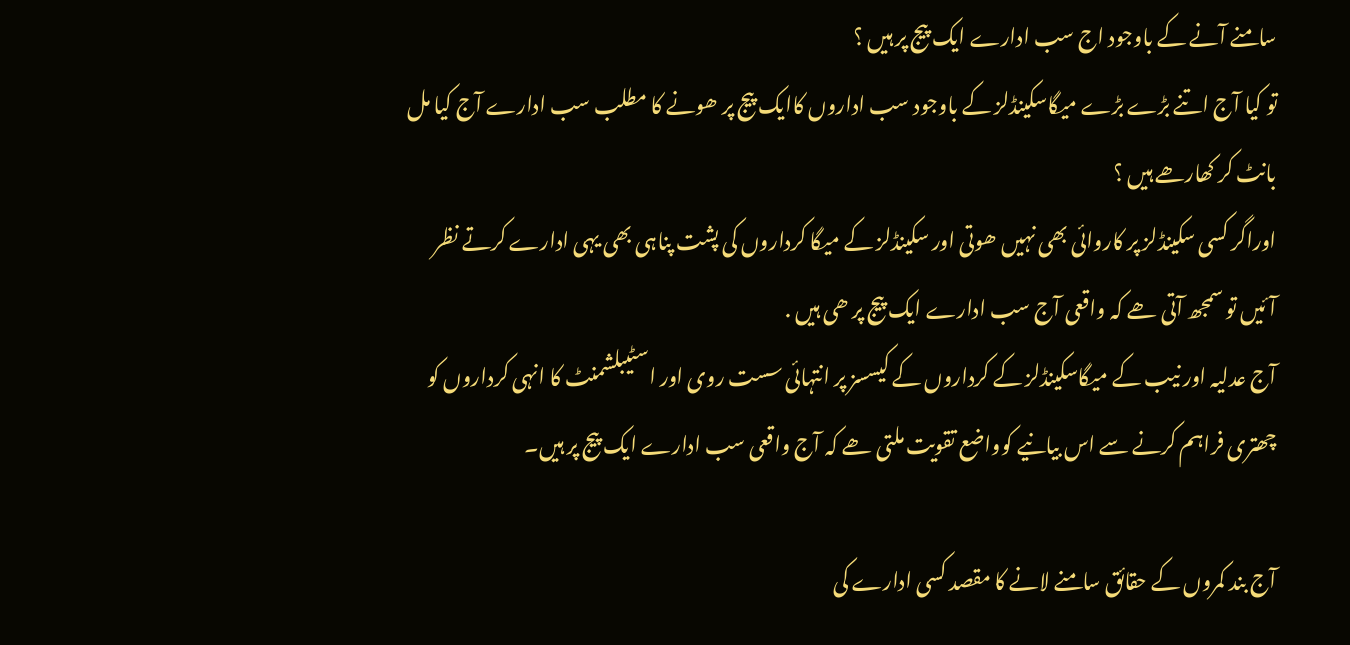سامنے آنے کے باوجود اج سب ادارے ایک پیج پر ہیں ؟
تو کیا آج اتنے بڑے بڑے میگاسکینڈلز کے باوجود سب اداروں کاایک پیج پر ھونے کا مطلب سب ادارے آج کیا مل بانٹ کر کھارھے ہیں ؟
اوراگر کسی سکینڈلز پر کاروائی بھی نہیں ھوتی اور سکینڈلز کے میگا کرداروں کی پشت پناہی بھی یہی ادارے کرتے نظر آئیں تو سمجھ آتی ھے کہ واقعی آج سب ادارے ایک پیج پر ھی ہیں .
آج عدلیہ اور نیب کے میگاسکینڈلز کے کرداروں کے کیسسز پر انتہائی سست روی اور اسٹیبلشمنٹ کا انہی کرداروں کو چھتری فراہم کرنے سے اس بیانیے کوواضع تقویت ملتی ھے کہ آج واقعی سب ادارے ایک پیج پر ہیں۔

آج بند کمروں کے حقائق سامنے لانے کا مقصد کسی ادارے کی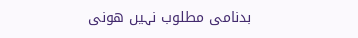بدنامی مطلوب نہیں ھونی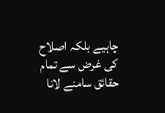چاہیے بلکہ اصلاح کی غرض سے تمام حقائق سامنے لانا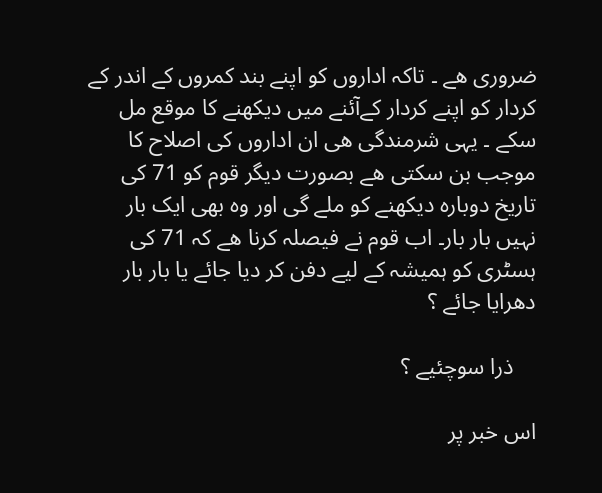ضروری ھے ۔ تاکہ اداروں کو اپنے بند کمروں کے اندر کے کردار کو اپنے کردار کےآئنے میں دیکھنے کا موقع مل سکے ۔ یہی شرمندگی ھی ان اداروں کی اصلاح کا موجب بن سکتی ھے بصورت دیگر قوم کو 71 کی تاریخ دوبارہ دیکھنے کو ملے گی اور وہ بھی ایک بار نہیں بار بار۔ اب قوم نے فیصلہ کرنا ھے کہ 71 کی ہسٹری کو ہمیشہ کے لیے دفن کر دیا جائے یا بار بار دھرایا جائے ؟

    ذرا سوچئیے ؟

اس خبر پر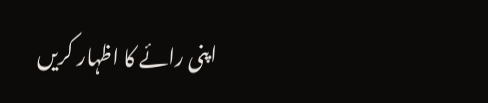اپنی رائے کا اظہار کریں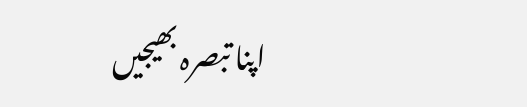اپنا تبصرہ بھیجیں